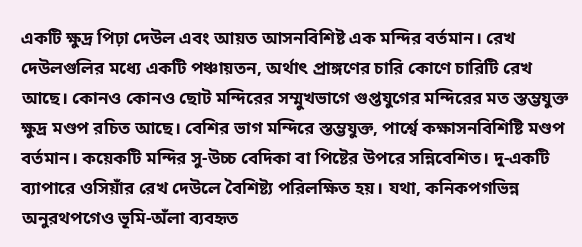একটি ক্ষুদ্র পিঢ়া দেউল এবং আয়ত আসনবিশিষ্ট এক মন্দির বর্তমান। রেখ দেউলগুলির মধ্যে একটি পঞ্চায়তন, অর্থাৎ প্রাঙ্গণের চারি কোণে চারিটি রেখ আছে। কোনও কোনও ছোট মন্দিরের সম্মুখভাগে গুপ্তযুগের মন্দিরের মত স্তম্ভযুক্ত ক্ষুদ্র মণ্ডপ রচিত আছে। বেশির ভাগ মন্দিরে স্তম্ভযুক্ত, পার্শ্বে কক্ষাসনবিশিষ্টি মণ্ডপ বর্তমান। কয়েকটি মন্দির সু-উচ্চ বেদিকা বা পিষ্টের উপরে সন্নিবেশিত। দু-একটি ব্যাপারে ওসিয়াঁর রেখ দেউলে বৈশিষ্ট্য পরিলক্ষিত হয়। যথা, কনিকপগভিন্ন অনুরথপগেও ভূমি-অঁলা ব্যবহৃত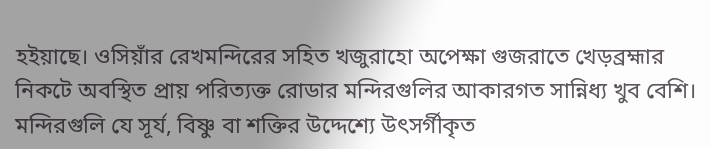হইয়াছে। ওসিয়াঁর রেখমন্দিরের সহিত খজুরাহো অপেক্ষা গুজরাতে খেড়ব্রহ্মার নিকটে অবস্থিত প্রায় পরিত্যক্ত রোডার মন্দিরগুলির আকারগত সান্নিধ্য খুব বেশি। মন্দিরগুলি যে সূর্য, বিষ্ণু বা শক্তির উদ্দেশ্যে উৎসর্গীকৃত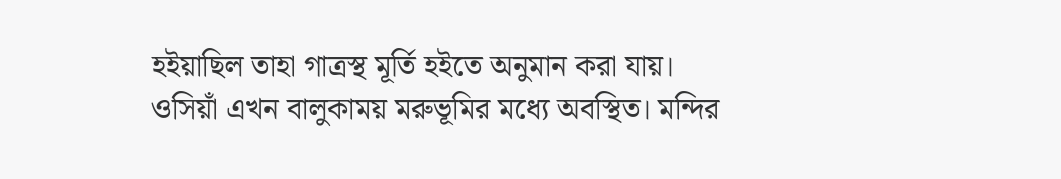হইয়াছিল তাহা গাত্রস্থ মূর্তি হইতে অনুমান করা যায়।
ওসিয়াঁ এখন বালুকাময় মরুভূমির মধ্যে অবস্থিত। মন্দির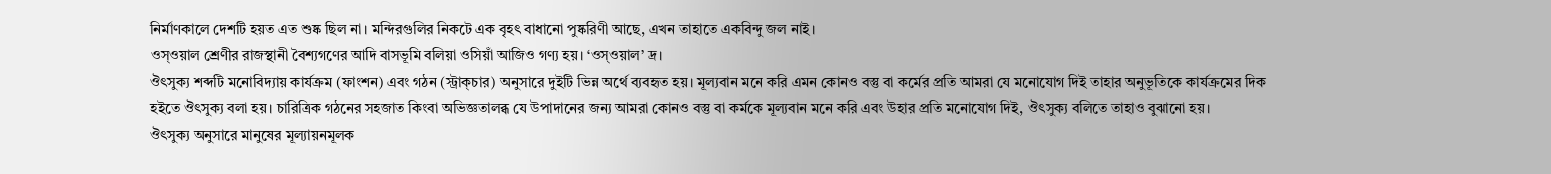নির্মাণকালে দেশটি হয়ত এত শুষ্ক ছিল না। মন্দিরগুলির নিকটে এক বৃহৎ বাধানো পুষ্করিণী আছে, এখন তাহাতে একবিন্দু জল নাই।
ওস্ওয়াল শ্রেণীর রাজস্থানী বৈশ্যগণের আদি বাসভূমি বলিয়া ওসিয়াঁ আজিও গণ্য হয়। ‘ওস্ওয়াল’ দ্র।
ঔৎসুক্য শব্দটি মনোবিদ্যায় কার্যক্রম (ফাংশন) এবং গঠন (স্ট্রাক্চার) অনুসারে দুইটি ভিন্ন অর্থে ব্যবহৃত হয়। মূল্যবান মনে করি এমন কোনও বস্তু বা কর্মের প্রতি আমরা যে মনোযোগ দিই তাহার অনুভূতিকে কার্যক্রমের দিক হইতে ঔৎসুক্য বলা হয়। চারিত্রিক গঠনের সহজাত কিংবা অভিজ্ঞতালব্ধ যে উপাদানের জন্য আমরা কোনও বস্তু বা কর্মকে মূল্যবান মনে করি এবং উহার প্রতি মনোযোগ দিই, ঔৎসুক্য বলিতে তাহাও বুঝানো হয়।
ঔৎসুক্য অনুসারে মানুষের মূল্যায়নমূলক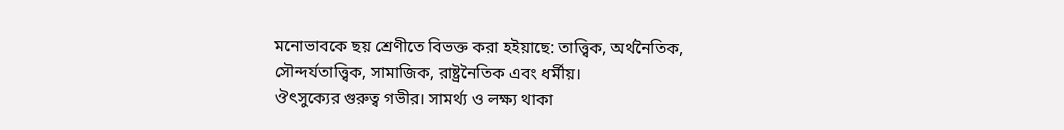মনোভাবকে ছয় শ্রেণীতে বিভক্ত করা হইয়াছে: তাত্ত্বিক, অর্থনৈতিক, সৌন্দর্যতাত্ত্বিক, সামাজিক, রাষ্ট্রনৈতিক এবং ধর্মীয়।
ঔৎসুক্যের গুরুত্ব গভীর। সামর্থ্য ও লক্ষ্য থাকা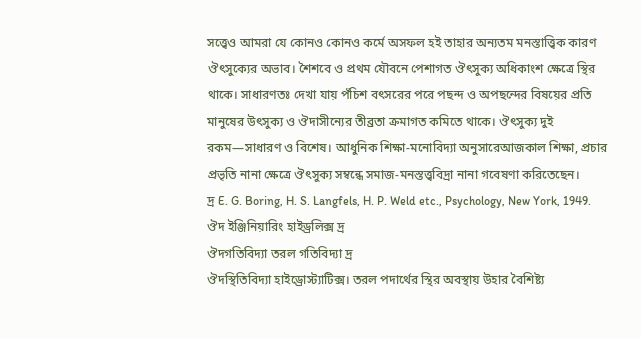সত্ত্বেও আমরা যে কোনও কোনও কর্মে অসফল হই তাহার অন্যতম মনস্তাত্ত্বিক কারণ ঔৎসুক্যের অভাব। শৈশবে ও প্রথম যৌবনে পেশাগত ঔৎসুক্য অধিকাংশ ক্ষেত্রে স্থির থাকে। সাধারণতঃ দেখা যায় পঁচিশ বৎসরের পরে পছন্দ ও অপছন্দের বিষয়ের প্রতি মানুষের উৎসুক্য ও ঔদাসীন্যের তীব্রতা ক্রমাগত কমিতে থাকে। ঔৎসুক্য দুই রকম—সাধারণ ও বিশেষ। আধুনিক শিক্ষা-মনোবিদ্যা অনুসারেআজকাল শিক্ষা, প্রচার প্রভৃতি নানা ক্ষেত্রে ঔৎসুক্য সম্বন্ধে সমাজ-মনস্তত্ত্ববিদ্রা নানা গবেষণা করিতেছেন।
দ্র E. G. Boring, H. S. Langfels, H. P. Weld etc., Psychology, New York, 1949.
ঔদ ইঞ্জিনিয়ারিং হাইড্রলিক্স দ্র
ঔদগতিবিদ্যা তরল গতিবিদ্যা দ্র
ঔদস্থিতিবিদ্যা হাইড্রোস্ট্যাটিক্স। তরল পদার্থের স্থির অবস্থায় উহার বৈশিষ্ট্য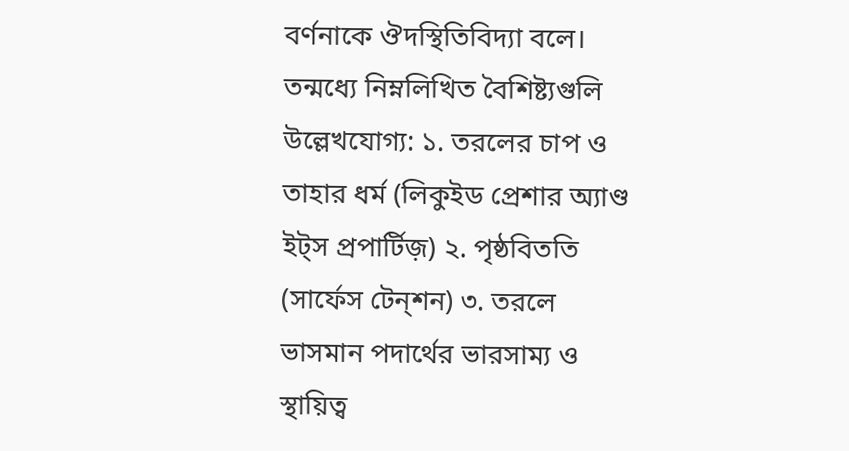বর্ণনাকে ঔদস্থিতিবিদ্যা বলে। তন্মধ্যে নিম্নলিখিত বৈশিষ্ট্যগুলি উল্লেখযোগ্য: ১. তরলের চাপ ও তাহার ধর্ম (লিকুইড প্রেশার অ্যাণ্ড ইট্স প্রপার্টিজ়) ২. পৃষ্ঠবিততি (সার্ফেস টেন্শন) ৩. তরলে ভাসমান পদার্থের ভারসাম্য ও স্থায়িত্ব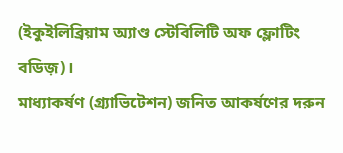(ইকুইলিব্রিয়াম অ্যাণ্ড স্টেবিলিটি অফ ফ্লোটিং বডিজ়)।
মাধ্যাকর্ষণ (গ্র্যাভিটেশন) জনিত আকর্ষণের দরুন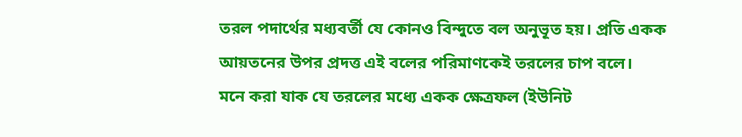তরল পদার্থের মধ্যবর্তী যে কোনও বিন্দুতে বল অনুভূত হয়। প্রতি একক আয়তনের উপর প্রদত্ত এই বলের পরিমাণকেই তরলের চাপ বলে।
মনে করা যাক যে তরলের মধ্যে একক ক্ষেত্রফল (ইউনিট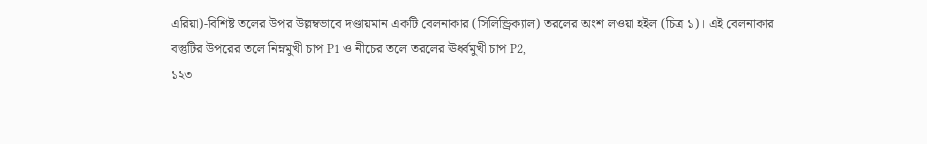এরিয়া)-বিশিষ্ট তলের উপর উল্লম্বভাবে দণ্ডায়মান একটি বেলনাকার (সিলিন্ড্রিক্যাল) তরলের অংশ লওয়া হইল (চিত্র ১)। এই বেলনাকার বস্তুটির উপরের তলে নিম্নমুখী চাপ P1 ও নীচের তলে তরলের ঊর্ধ্বমুখী চাপ P2,
১২৩